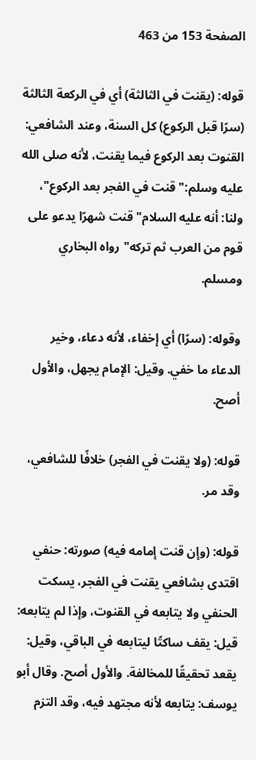الصفحة 153 من 463

قوله: (يقنت في الثالثة) أي في الركعة الثالثة (سرًا قبل الركوع) كل السنة، وعند الشافعي: القنوت بعد الركوع فيما يقنت، لأنه صلى الله عليه وسلم:"قنت في الفجر بعد الركوع"، ولنا: أنه عليه السلام"قنت شهرًا يدعو على قوم من العرب ثم تركه"رواه البخاري ومسلم.

وقوله: (سرًا) أي إخفاء، لأنه دعاء، وخير الدعاء ما خفي. وقيل: الإمام يجهل، والأول أصح.

قوله: (ولا يقنت في الفجر) خلافًا للشافعي، وقد مر.

قوله: (وإن قنت إمامه فيه) صورته: حنفي اقتدى بشافعي يقنت في الفجر، يسكت الحنفي ولا يتابعه في القنوت، وإذا لم يتابعه: قيل: يقف ساكتًا ليتابعه في الباقي، وقيل: يقعد تحقيقًا للمخالفة. والأول أصح. وقال أبو يوسف: يتابعه لأنه مجتهد فيه، وقد التزم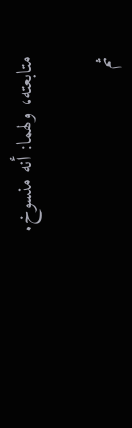متابعته، ولهما: أنه منسوخ.

ثم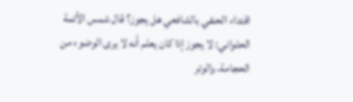اقتداء الحنفي بالشافعي هل يجوز؟ قال شمس الأئمة الحلواني: لا يجوز إذا كان يعلم أنه لا يرى الوضوء من الحجامة، والوتر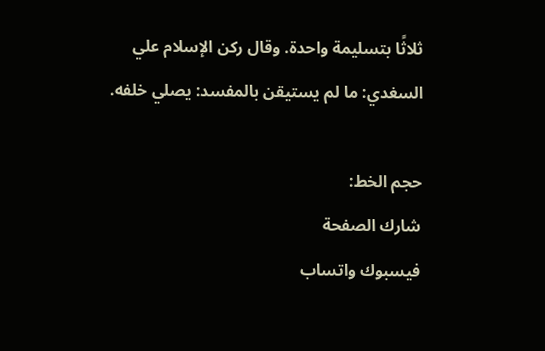ثلاثًا بتسليمة واحدة. وقال ركن الإسلام علي السغدي: ما لم يستيقن بالمفسد: يصلي خلفه.

حجم الخط:
شارك الصفحة
فيسبوك واتساب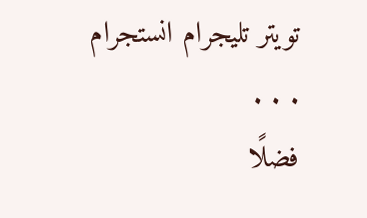تويتر تليجرام انستجرام
. . .
فضلًا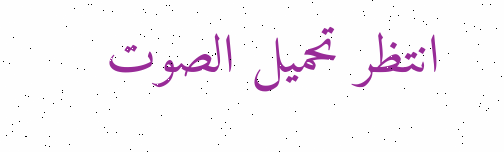انتظر تحميل الصوت